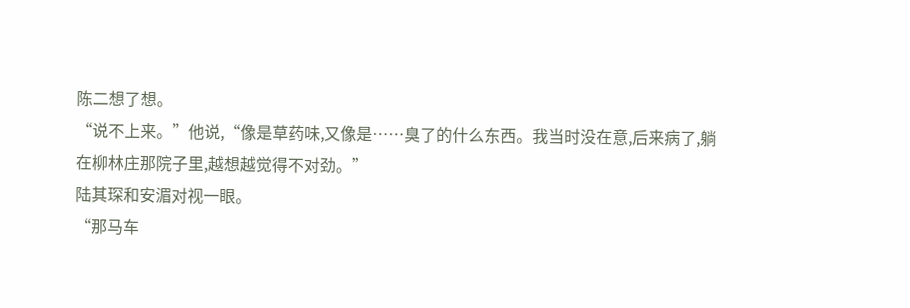陈二想了想。
“说不上来。”他说,“像是草药味,又像是……臭了的什么东西。我当时没在意,后来病了,躺在柳林庄那院子里,越想越觉得不对劲。”
陆其琛和安湄对视一眼。
“那马车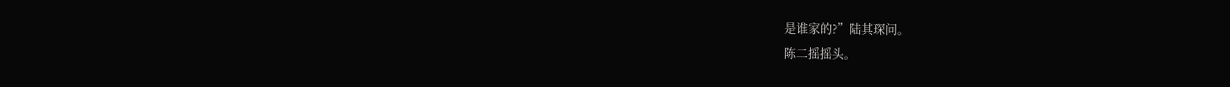是谁家的?”陆其琛问。
陈二摇摇头。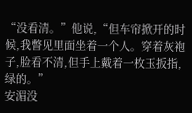“没看清。”他说,“但车帘掀开的时候,我瞥见里面坐着一个人。穿着灰袍子,脸看不清,但手上戴着一枚玉扳指,绿的。”
安湄没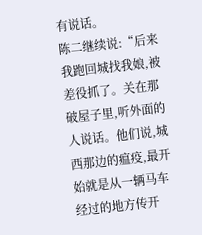有说话。
陈二继续说:“后来我跑回城找我娘,被差役抓了。关在那破屋子里,听外面的人说话。他们说,城西那边的瘟疫,最开始就是从一辆马车经过的地方传开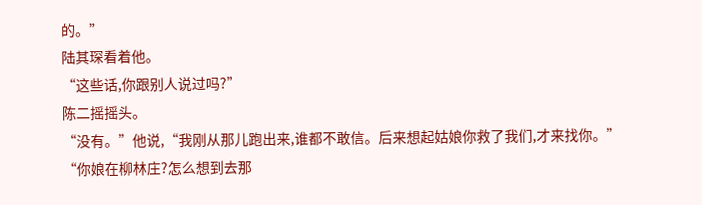的。”
陆其琛看着他。
“这些话,你跟别人说过吗?”
陈二摇摇头。
“没有。”他说,“我刚从那儿跑出来,谁都不敢信。后来想起姑娘你救了我们,才来找你。”
“你娘在柳林庄?怎么想到去那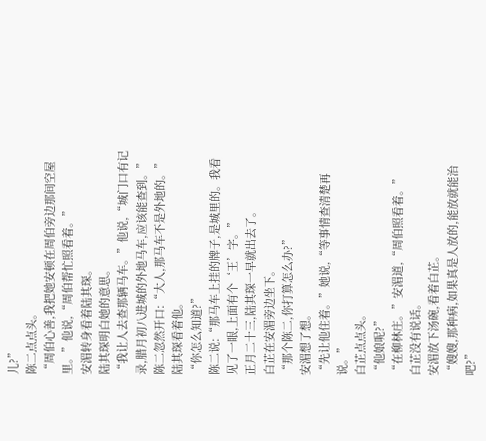儿?”
陈二点点头。
“周伯心善,我把她安顿在周伯旁边那间空屋里。”他说,“周伯帮忙照看着。”
安湄转身看着陆其琛。
陆其琛明白她的意思。
“我让人去查那辆马车。”他说,“城门口有记录,腊月初八进城的外地马车,应该能查到。”
陈二忽然开口:“大人,那马车不是外地的。”
陆其琛看着他。
“你怎么知道?”
陈二说:“那马车上挂的牌子,是城里的。我看见了一眼,上面有个‘王’字。”
正月二十三,陆其琛一早就出去了。
白芷在安湄旁边坐下。
“那个陈二,你打算怎么办?”
安湄想了想。
“先让他住着。”她说,“等事情查清楚再说。”
白芷点点头。
“他娘呢?”
“在柳林庄。”安湄道,“周伯照看着。”
白芷没有说话。
安湄放下汤碗,看着白芷。
“嫂嫂,那种病,如果真是人放的,能放就能治吧?”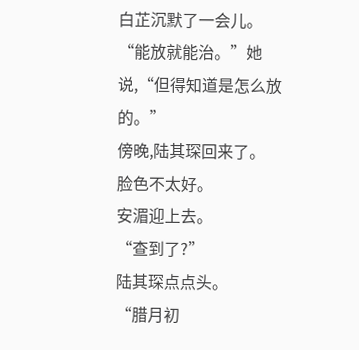白芷沉默了一会儿。
“能放就能治。”她说,“但得知道是怎么放的。”
傍晚,陆其琛回来了。
脸色不太好。
安湄迎上去。
“查到了?”
陆其琛点点头。
“腊月初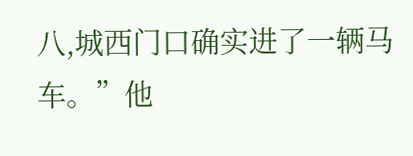八,城西门口确实进了一辆马车。”他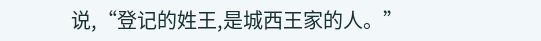说,“登记的姓王,是城西王家的人。”